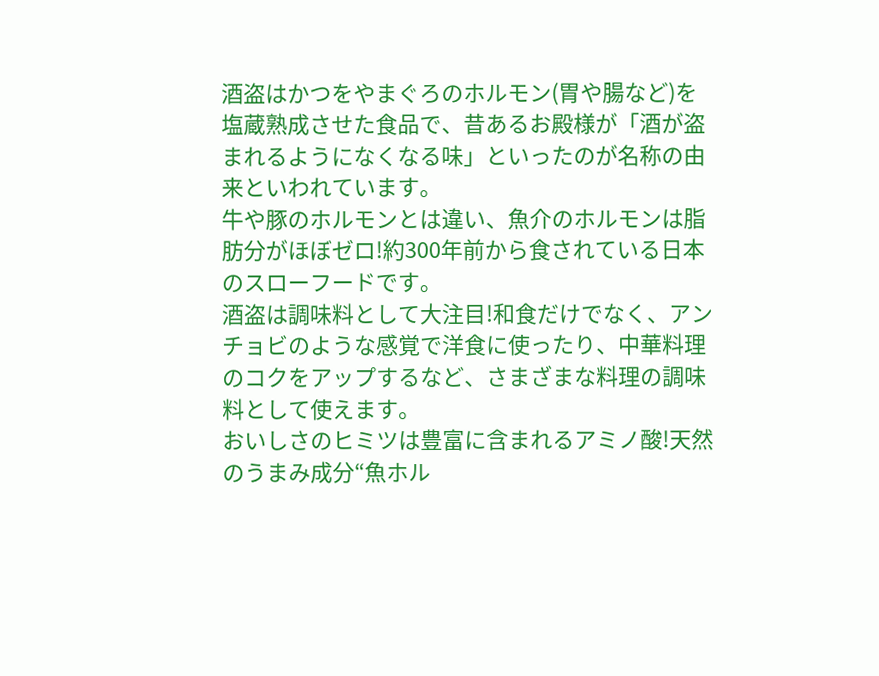酒盗はかつをやまぐろのホルモン(胃や腸など)を塩蔵熟成させた食品で、昔あるお殿様が「酒が盗まれるようになくなる味」といったのが名称の由来といわれています。
牛や豚のホルモンとは違い、魚介のホルモンは脂肪分がほぼゼロ!約300年前から食されている日本のスローフードです。
酒盗は調味料として大注目!和食だけでなく、アンチョビのような感覚で洋食に使ったり、中華料理のコクをアップするなど、さまざまな料理の調味料として使えます。
おいしさのヒミツは豊富に含まれるアミノ酸!天然のうまみ成分“魚ホル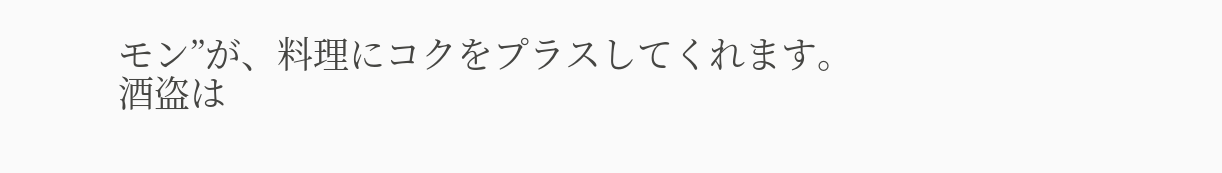モン”が、料理にコクをプラスしてくれます。
酒盗は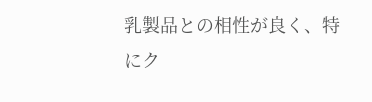乳製品との相性が良く、特にク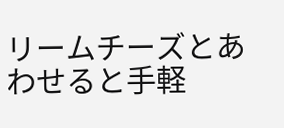リームチーズとあわせると手軽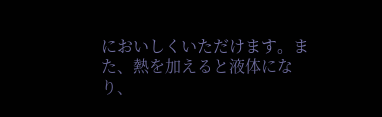においしくいただけます。また、熱を加えると液体になり、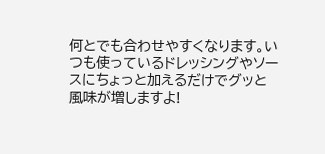何とでも合わせやすくなります。いつも使っているドレッシングやソースにちょっと加えるだけでグッと風味が増しますよ!